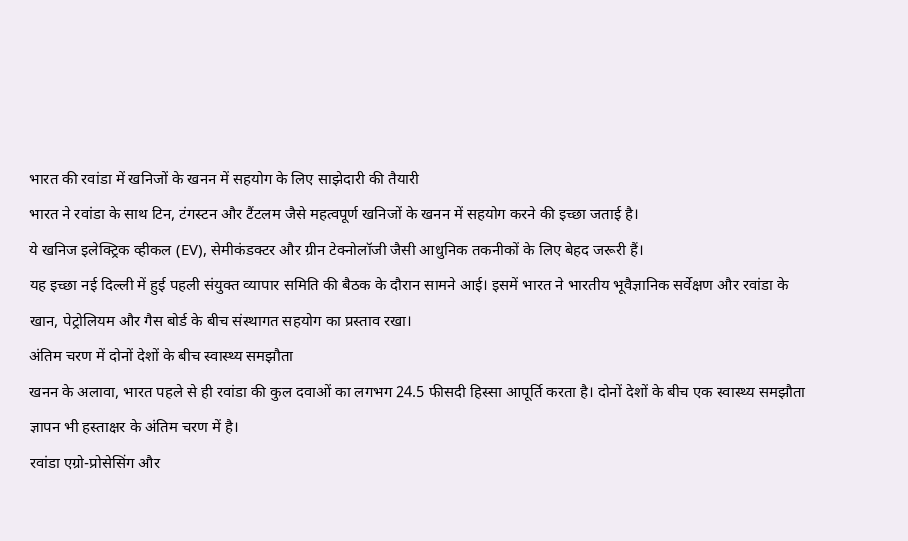भारत की रवांडा में खनिजों के खनन में सहयोग के लिए साझेदारी की तैयारी
भारत ने रवांडा के साथ टिन, टंगस्टन और टैंटलम जैसे महत्वपूर्ण खनिजों के खनन में सहयोग करने की इच्छा जताई है।
ये खनिज इलेक्ट्रिक व्हीकल (EV), सेमीकंडक्टर और ग्रीन टेक्नोलॉजी जैसी आधुनिक तकनीकों के लिए बेहद जरूरी हैं।
यह इच्छा नई दिल्ली में हुई पहली संयुक्त व्यापार समिति की बैठक के दौरान सामने आई। इसमें भारत ने भारतीय भूवैज्ञानिक सर्वेक्षण और रवांडा के खान, पेट्रोलियम और गैस बोर्ड के बीच संस्थागत सहयोग का प्रस्ताव रखा।
अंतिम चरण में दोनों देशों के बीच स्वास्थ्य समझौता
खनन के अलावा, भारत पहले से ही रवांडा की कुल दवाओं का लगभग 24.5 फीसदी हिस्सा आपूर्ति करता है। दोनों देशों के बीच एक स्वास्थ्य समझौता ज्ञापन भी हस्ताक्षर के अंतिम चरण में है।
रवांडा एग्रो-प्रोसेसिंग और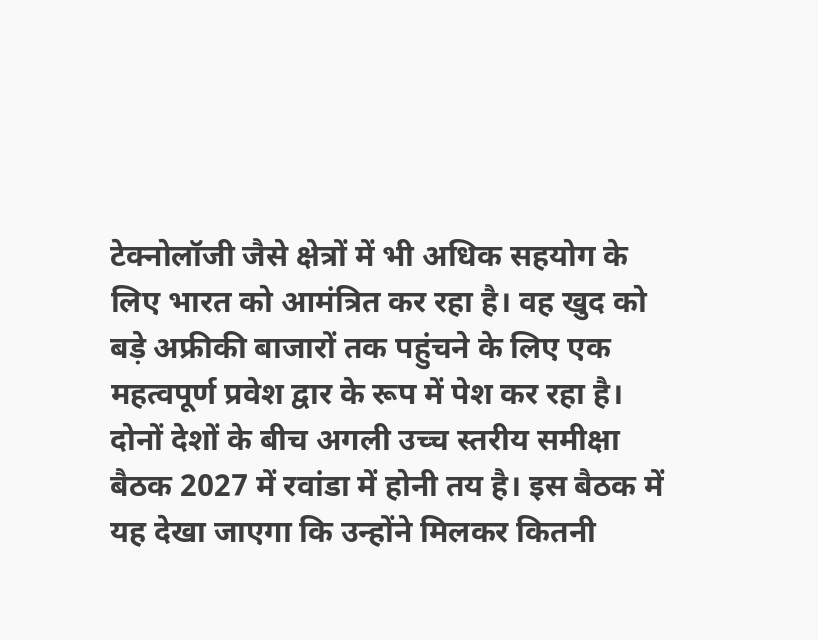टेक्नोलॉजी जैसे क्षेत्रों में भी अधिक सहयोग के लिए भारत को आमंत्रित कर रहा है। वह खुद को बड़े अफ्रीकी बाजारों तक पहुंचने के लिए एक महत्वपूर्ण प्रवेश द्वार के रूप में पेश कर रहा है।
दोनों देशों के बीच अगली उच्च स्तरीय समीक्षा बैठक 2027 में रवांडा में होनी तय है। इस बैठक में यह देखा जाएगा कि उन्होंने मिलकर कितनी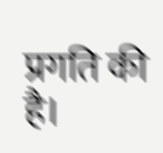प्रगति की है।